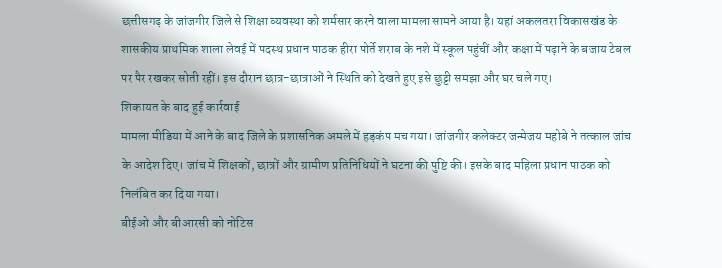छत्तीसगढ़ के जांजगीर जिले से शिक्षा व्यवस्था को शर्मसार करने वाला मामला सामने आया है। यहां अकलतरा विकासखंड के शासकीय प्राथमिक शाला लेवई में पदस्थ प्रधान पाठक हीरा पोर्ते शराब के नशे में स्कूल पहुंचीं और कक्षा में पढ़ाने के बजाय टेबल पर पैर रखकर सोती रहीं। इस दौरान छात्र-छात्राओं ने स्थिति को देखते हुए इसे छुट्टी समझा और घर चले गए।
शिकायत के बाद हुई कार्रवाई
मामला मीडिया में आने के बाद जिले के प्रशासनिक अमले में हड़कंप मच गया। जांजगीर कलेक्टर जन्मेजय महोबे ने तत्काल जांच के आदेश दिए। जांच में शिक्षकों, छात्रों और ग्रामीण प्रतिनिधियों ने घटना की पुष्टि की। इसके बाद महिला प्रधान पाठक को निलंबित कर दिया गया।
बीईओ और बीआरसी को नोटिस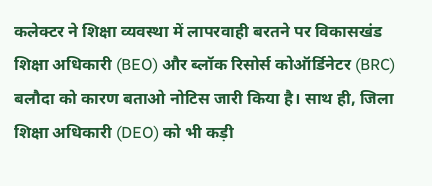कलेक्टर ने शिक्षा व्यवस्था में लापरवाही बरतने पर विकासखंड शिक्षा अधिकारी (BEO) और ब्लॉक रिसोर्स कोऑर्डिनेटर (BRC) बलौदा को कारण बताओ नोटिस जारी किया है। साथ ही, जिला शिक्षा अधिकारी (DEO) को भी कड़ी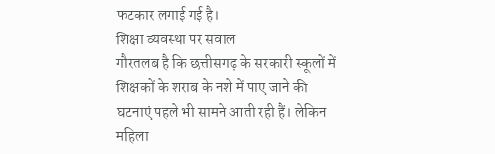फटकार लगाई गई है।
शिक्षा व्यवस्था पर सवाल
गौरतलब है कि छत्तीसगढ़ के सरकारी स्कूलों में शिक्षकों के शराब के नशे में पाए जाने की घटनाएं पहले भी सामने आती रही हैं। लेकिन महिला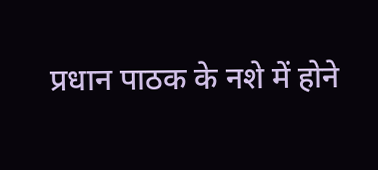प्रधान पाठक के नशे में होने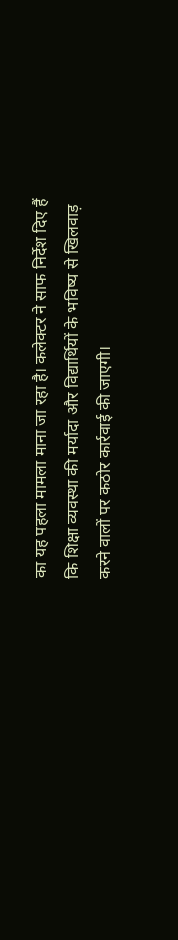का यह पहला मामला माना जा रहा है। कलेक्टर ने साफ निर्देश दिए हैं कि शिक्षा व्यवस्था की मर्यादा और विद्यार्थियों के भविष्य से खिलवाड़ करने वालों पर कठोर कार्रवाई की जाएगी।